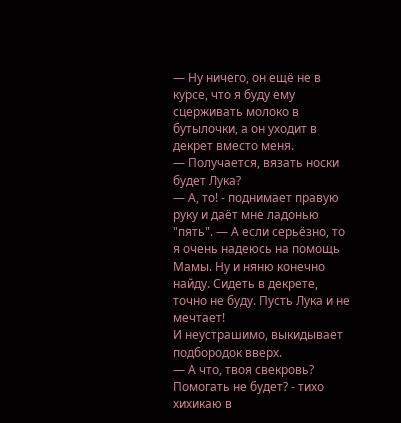— Ну ничего, он ещё не в курсе, что я буду ему сцерживать молоко в бутылочки, а он уходит в декрет вместо меня.
— Получается, вязать носки будет Лука?
— А, то! - поднимает правую руку и даёт мне ладонью "пять". — А если серьёзно, то я очень надеюсь на помощь Мамы. Ну и няню конечно найду. Сидеть в декрете, точно не буду. Пусть Лука и не мечтает!
И неустрашимо, выкидывает подбородок вверх.
— А что, твоя свекровь? Помогать не будет? - тихо хихикаю в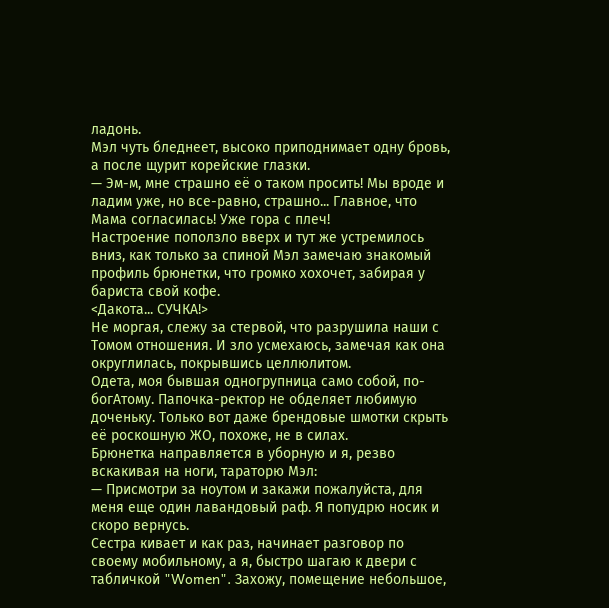ладонь.
Мэл чуть бледнеет, высоко приподнимает одну бровь, а после щурит корейские глазки.
— Эм-м, мне страшно её о таком просить! Мы вроде и ладим уже, но все-равно, страшно... Главное, что Мама согласилась! Уже гора с плеч!
Настроение поползло вверх и тут же устремилось вниз, как только за спиной Мэл замечаю знакомый профиль брюнетки, что громко хохочет, забирая у бариста свой кофе.
<Дакота... СУЧКА!>
Не моргая, слежу за стервой, что разрушила наши с Томом отношения. И зло усмехаюсь, замечая как она округлилась, покрывшись целлюлитом.
Одета, моя бывшая одногрупница само собой, по-богАтому. Папочка-ректор не обделяет любимую доченьку. Только вот даже брендовые шмотки скрыть её роскошную ЖО, похоже, не в силах.
Брюнетка направляется в уборную и я, резво вскакивая на ноги, тараторю Мэл:
— Присмотри за ноутом и закажи пожалуйста, для меня еще один лавандовый раф. Я попудрю носик и скоро вернусь.
Сестра кивает и как раз, начинает разговор по своему мобильному, а я, быстро шагаю к двери с табличкой "Women". Захожу, помещение небольшое,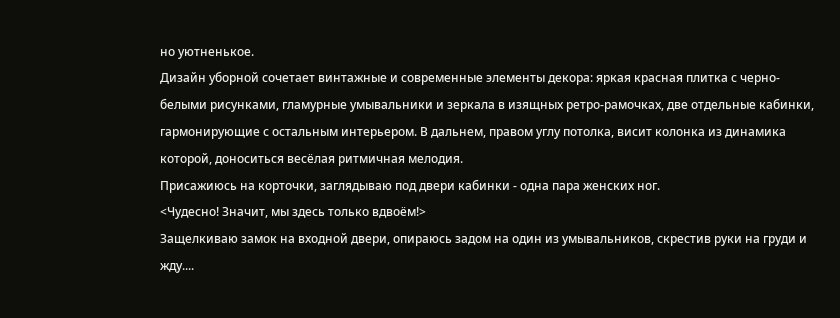но уютненькое.
Дизайн уборной сочетает винтажные и современные элементы декора: яркая красная плитка с черно-белыми рисунками, гламурные умывальники и зеркала в изящных ретро-рамочках, две отдельные кабинки, гармонирующие с остальным интерьером. В дальнем, правом углу потолка, висит колонка из динамика которой, доноситься весёлая ритмичная мелодия.
Присажиюсь на корточки, заглядываю под двери кабинки - одна пара женских ног.
<Чудесно! Значит, мы здесь только вдвоём!>
Защелкиваю замок на входной двери, опираюсь задом на один из умывальников, скрестив руки на груди и жду....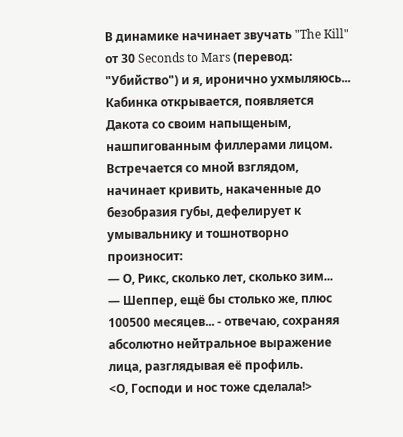В динамике начинает звучать "The Kill" от 30 Seconds to Mars (перевод: "Убийство") и я, иронично ухмыляюсь...
Кабинка открывается, появляется Дакота со своим напыщеным, нашпигованным филлерами лицом. Встречается со мной взглядом, начинает кривить, накаченные до безобразия губы, дефелирует к умывальнику и тошнотворно произносит:
— О, Рикс, сколько лет, сколько зим...
— Шеппер, ещё бы столько же, плюс 100500 месяцев... - отвечаю, сохраняя абсолютно нейтральное выражение лица, разглядывая её профиль.
<О, Господи и нос тоже сделала!>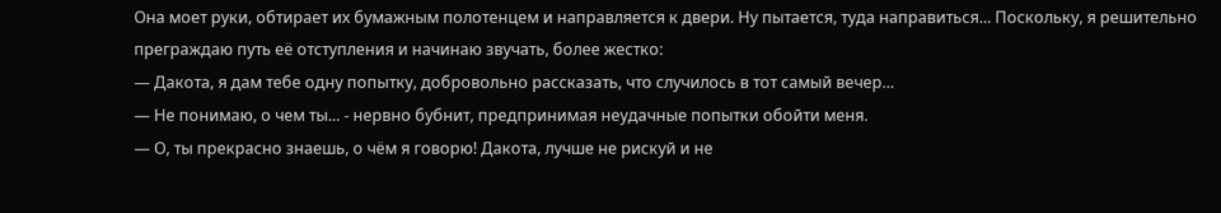Она моет руки, обтирает их бумажным полотенцем и направляется к двери. Ну пытается, туда направиться... Поскольку, я решительно преграждаю путь её отступления и начинаю звучать, более жестко:
— Дакота, я дам тебе одну попытку, добровольно рассказать, что случилось в тот самый вечер...
— Не понимаю, о чем ты... - нервно бубнит, предпринимая неудачные попытки обойти меня.
— О, ты прекрасно знаешь, о чём я говорю! Дакота, лучше не рискуй и не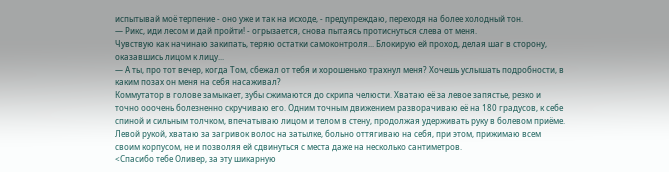испытывай моё терпение - оно уже и так на исходе, - предупреждаю, переходя на более холодный тон.
— Рикс, иди лесом и дай пройти! - огрызается, снова пытаясь протиснуться слева от меня.
Чувствую как начинаю закипать, теряю остатки самоконтроля... Блокирую ей проход, делая шаг в сторону, оказавшись лицом к лицу...
— А ты, про тот вечер, когда Том, сбежал от тебя и хорошенько трахнул меня? Хочешь услышать подробности, в каким позах он меня на себя насаживал?
Коммутатор в голове замыкает, зубы сжимаются до скрипа челюсти. Хватаю её за левое запястье, резко и точно ооочень болезненно скручиваю его. Одним точным движением разворачиваю её на 180 градусов, к себе спиной и сильным толчком, впечатываю лицом и телом в стену, продолжая удерживать руку в болевом приёме. Левой рукой, хватаю за загривок волос на затылке, больно оттягиваю на себя, при этом, прижимаю всем своим корпусом, не и позволяя ей сдвинуться с места даже на несколько сантиметров.
<Спасибо тебе Оливер, за эту шикарную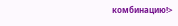комбинацию!>